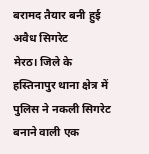बरामद तैयार बनी हुई अवैध सिगरेट
मेरठ। जिले के हस्तिनापुर थाना क्षेत्र में पुलिस ने नकली सिगरेट बनाने वाली एक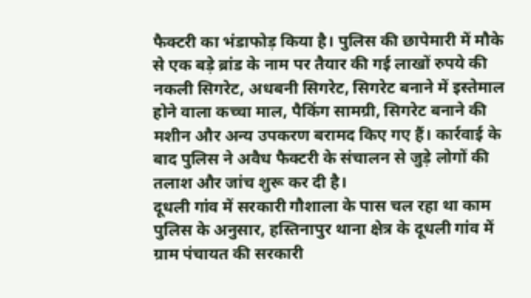फैक्टरी का भंडाफोड़ किया है। पुलिस की छापेमारी में मौके से एक बड़े ब्रांड के नाम पर तैयार की गई लाखों रुपये की नकली सिगरेट, अधबनी सिगरेट, सिगरेट बनाने में इस्तेमाल होने वाला कच्चा माल, पैकिंग सामग्री, सिगरेट बनाने की मशीन और अन्य उपकरण बरामद किए गए हैं। कार्रवाई के बाद पुलिस ने अवैध फैक्टरी के संचालन से जुड़े लोगों की तलाश और जांच शुरू कर दी है।
दूधली गांव में सरकारी गौशाला के पास चल रहा था काम
पुलिस के अनुसार, हस्तिनापुर थाना क्षेत्र के दूधली गांव में ग्राम पंचायत की सरकारी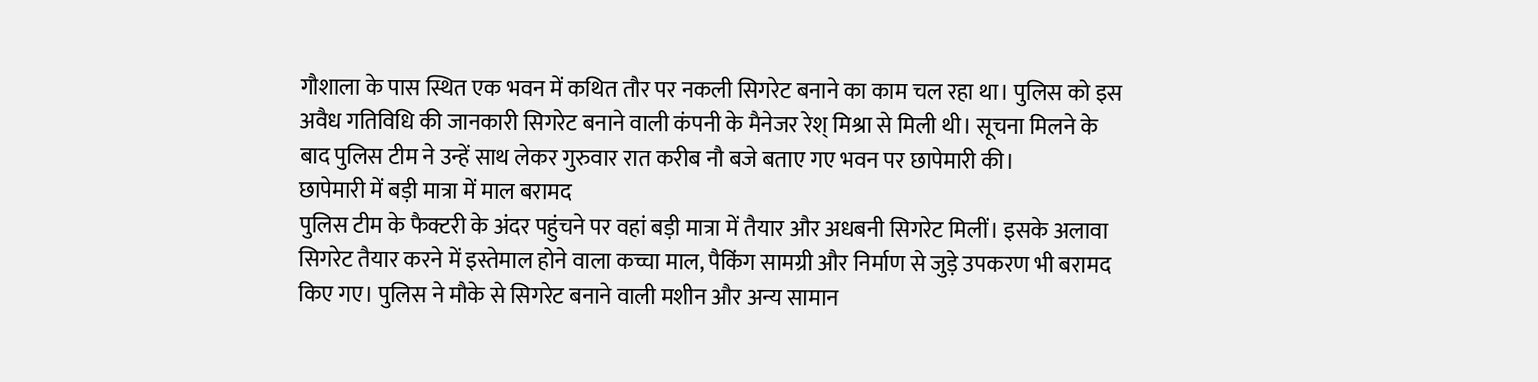गौशाला के पास स्थित एक भवन में कथित तौर पर नकली सिगरेट बनाने का काम चल रहा था। पुलिस को इस अवैध गतिविधि की जानकारी सिगरेट बनाने वाली कंपनी के मैनेजर रेश् मिश्रा से मिली थी। सूचना मिलने के बाद पुलिस टीम ने उन्हें साथ लेकर गुरुवार रात करीब नौ बजे बताए गए भवन पर छापेमारी की।
छापेमारी में बड़ी मात्रा में माल बरामद
पुलिस टीम के फैक्टरी के अंदर पहुंचने पर वहां बड़ी मात्रा में तैयार और अधबनी सिगरेट मिलीं। इसके अलावा सिगरेट तैयार करने में इस्तेमाल होने वाला कच्चा माल, पैकिंग सामग्री और निर्माण से जुड़े उपकरण भी बरामद किए गए। पुलिस ने मौके से सिगरेट बनाने वाली मशीन और अन्य सामान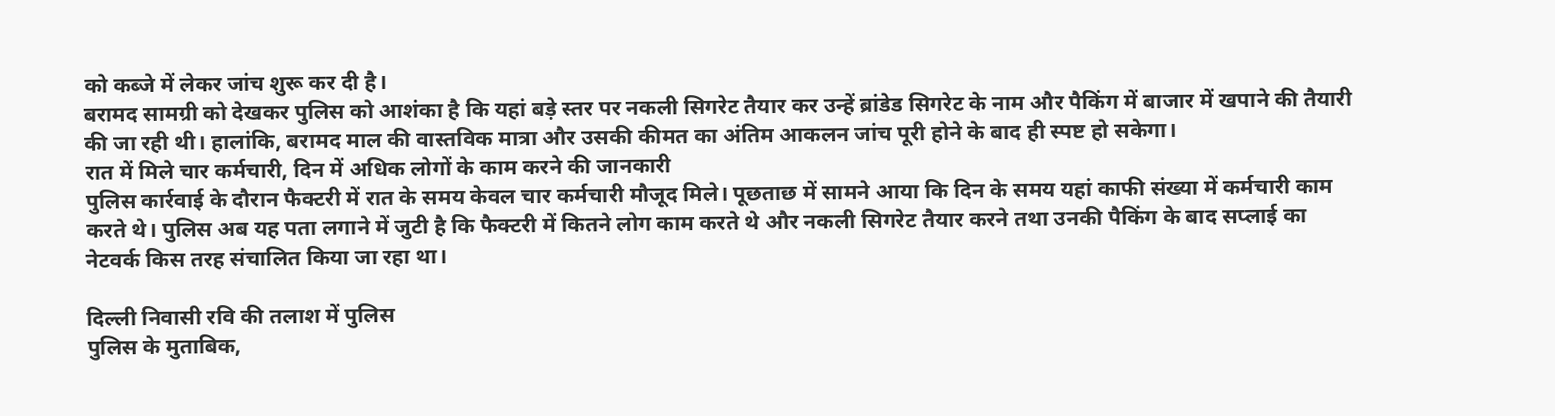को कब्जे में लेकर जांच शुरू कर दी है।
बरामद सामग्री को देखकर पुलिस को आशंका है कि यहां बड़े स्तर पर नकली सिगरेट तैयार कर उन्हें ब्रांडेड सिगरेट के नाम और पैकिंग में बाजार में खपाने की तैयारी की जा रही थी। हालांकि, बरामद माल की वास्तविक मात्रा और उसकी कीमत का अंतिम आकलन जांच पूरी होने के बाद ही स्पष्ट हो सकेगा।
रात में मिले चार कर्मचारी, दिन में अधिक लोगों के काम करने की जानकारी
पुलिस कार्रवाई के दौरान फैक्टरी में रात के समय केवल चार कर्मचारी मौजूद मिले। पूछताछ में सामने आया कि दिन के समय यहां काफी संख्या में कर्मचारी काम करते थे। पुलिस अब यह पता लगाने में जुटी है कि फैक्टरी में कितने लोग काम करते थे और नकली सिगरेट तैयार करने तथा उनकी पैकिंग के बाद सप्लाई का नेटवर्क किस तरह संचालित किया जा रहा था।

दिल्ली निवासी रवि की तलाश में पुलिस
पुलिस के मुताबिक,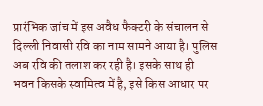प्रारंभिक जांच में इस अवैध फैक्टरी के संचालन से दिल्ली निवासी रवि का नाम सामने आया है। पुलिस अब रवि की तलाश कर रही है। इसके साथ ही भवन किसके स्वामित्व में है, इसे किस आधार पर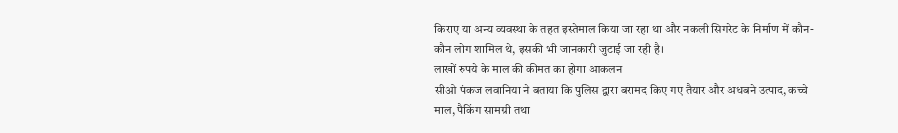किराए या अन्य व्यवस्था के तहत इस्तेमाल किया जा रहा था और नकली सिगरेट के निर्माण में कौन-कौन लोग शामिल थे, इसकी भी जानकारी जुटाई जा रही है।
लाखों रुपये के माल की कीमत का होगा आकलन
सीओ पंकज लवानिया ने बताया कि पुलिस द्वारा बरामद किए गए तैयार और अधबने उत्पाद, कच्चे माल, पैकिंग सामग्री तथा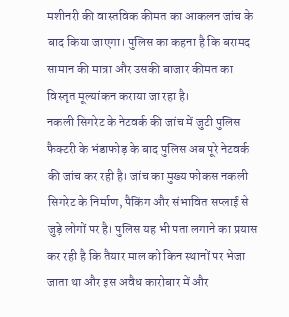मशीनरी की वास्तविक कीमत का आकलन जांच के बाद किया जाएगा। पुलिस का कहना है कि बरामद सामान की मात्रा और उसकी बाजार कीमत का विस्तृत मूल्यांकन कराया जा रहा है।
नकली सिगरेट के नेटवर्क की जांच में जुटी पुलिस
फैक्टरी के भंडाफोड़ के बाद पुलिस अब पूरे नेटवर्क की जांच कर रही है। जांच का मुख्य फोकस नकली सिगरेट के निर्माण, पैकिंग और संभावित सप्लाई से जुड़े लोगों पर है। पुलिस यह भी पता लगाने का प्रयास कर रही है कि तैयार माल को किन स्थानों पर भेजा जाता था और इस अवैध कारोबार में और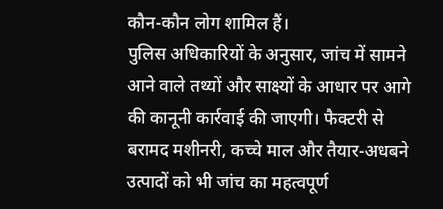कौन-कौन लोग शामिल हैं।
पुलिस अधिकारियों के अनुसार, जांच में सामने आने वाले तथ्यों और साक्ष्यों के आधार पर आगे की कानूनी कार्रवाई की जाएगी। फैक्टरी से बरामद मशीनरी, कच्चे माल और तैयार-अधबने उत्पादों को भी जांच का महत्वपूर्ण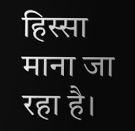हिस्सा माना जा रहा है।